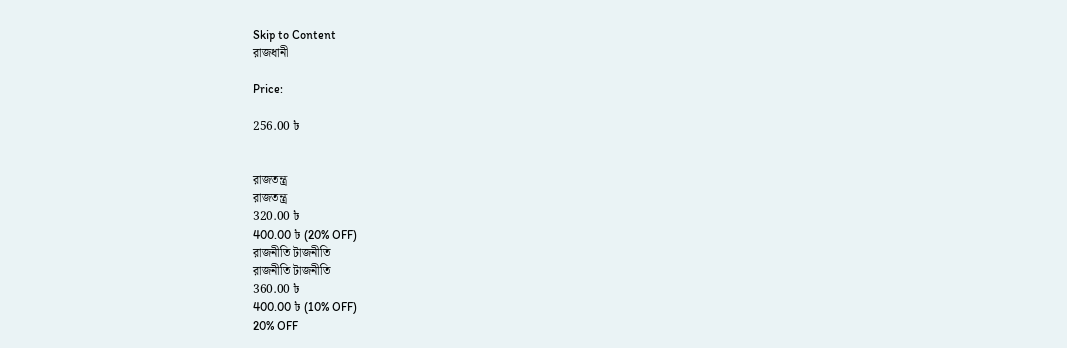Skip to Content
রাজধানী

Price:

256.00 ৳


রাজতন্ত্র
রাজতন্ত্র
320.00 ৳
400.00 ৳ (20% OFF)
রাজনীতি টাজনীতি
রাজনীতি টাজনীতি
360.00 ৳
400.00 ৳ (10% OFF)
20% OFF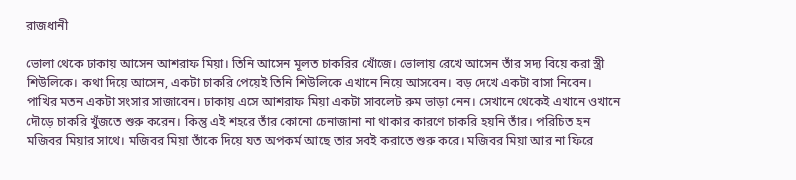রাজধানী

ভোলা থেকে ঢাকায় আসেন আশরাফ মিয়া। তিনি আসেন মূলত চাকরির খোঁজে। ভোলায় রেখে আসেন তাঁর সদ্য বিয়ে করা স্ত্রী শিউলিকে। কথা দিয়ে আসেন, একটা চাকরি পেয়েই তিনি শিউলিকে এখানে নিয়ে আসবেন। বড় দেখে একটা বাসা নিবেন। পাখির মতন একটা সংসার সাজাবেন। ঢাকায় এসে আশরাফ মিয়া একটা সাবলেট রুম ভাড়া নেন। সেখানে থেকেই এখানে ওখানে দৌড়ে চাকরি খুঁজতে শুরু করেন। কিন্তু এই শহরে তাঁর কোনো চেনাজানা না থাকার কারণে চাকরি হয়নি তাঁর। পরিচিত হন মজিবর মিয়ার সাথে। মজিবর মিয়া তাঁকে দিয়ে যত অপকর্ম আছে তার সবই করাতে শুরু করে। মজিবর মিয়া আর না ফিরে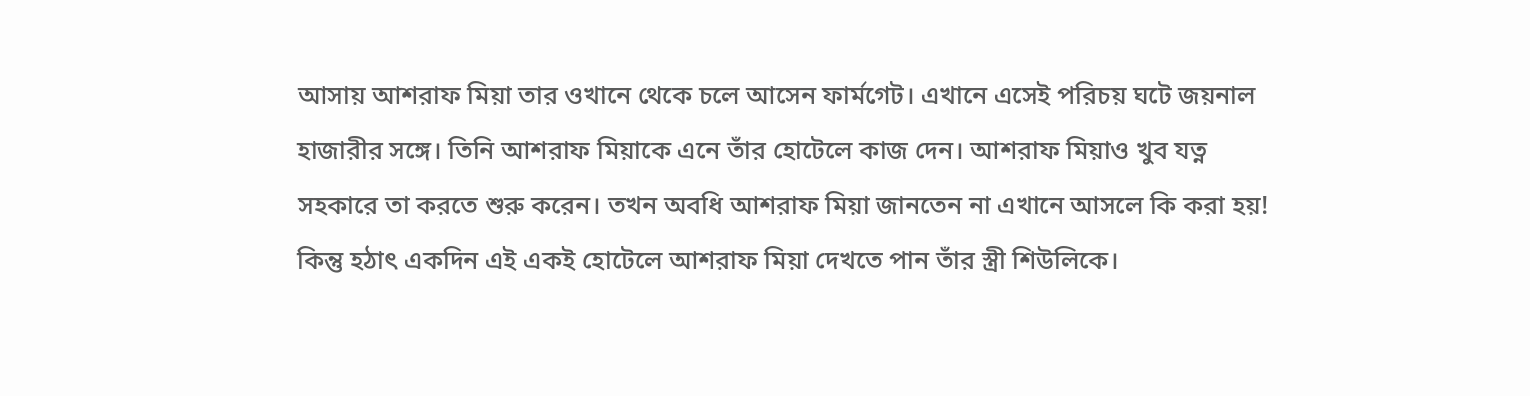আসায় আশরাফ মিয়া তার ওখানে থেকে চলে আসেন ফার্মগেট। এখানে এসেই পরিচয় ঘটে জয়নাল হাজারীর সঙ্গে। তিনি আশরাফ মিয়াকে এনে তাঁর হোটেলে কাজ দেন। আশরাফ মিয়াও খুব যত্ন সহকারে তা করতে শুরু করেন। তখন অবধি আশরাফ মিয়া জানতেন না এখানে আসলে কি করা হয়! কিন্তু হঠাৎ একদিন এই একই হোটেলে আশরাফ মিয়া দেখতে পান তাঁর স্ত্রী শিউলিকে।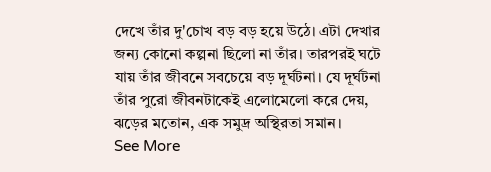দেখে তাঁর দু'চোখ বড় বড় হয়ে উঠে। এটা দেখার জন্য কোনো কল্পনা ছিলো না তাঁর। তারপরই ঘটে যায় তাঁর জীবনে সবচেয়ে বড় দূর্ঘটনা। যে দূর্ঘটনা তাঁর পুরো জীবনটাকেই এলোমেলো করে দেয়, ঝড়ের মতোন, এক সমুদ্র অস্থিরতা সমান।
See More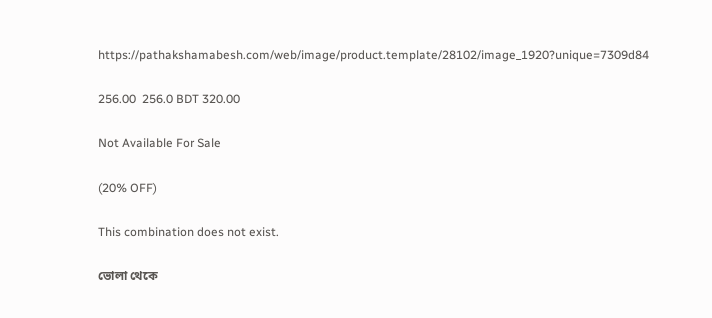https://pathakshamabesh.com/web/image/product.template/28102/image_1920?unique=7309d84

256.00  256.0 BDT 320.00

Not Available For Sale

(20% OFF)

This combination does not exist.

ভোলা থেকে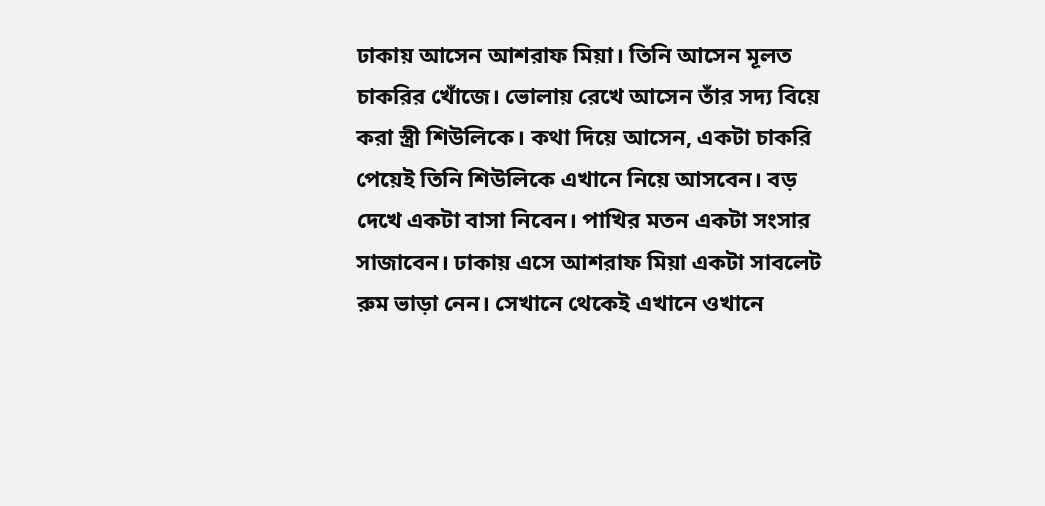ঢাকায় আসেন আশরাফ মিয়া। তিনি আসেন মূলত চাকরির খোঁজে। ভোলায় রেখে আসেন তাঁর সদ্য বিয়ে করা স্ত্রী শিউলিকে। কথা দিয়ে আসেন, একটা চাকরি পেয়েই তিনি শিউলিকে এখানে নিয়ে আসবেন। বড় দেখে একটা বাসা নিবেন। পাখির মতন একটা সংসার সাজাবেন। ঢাকায় এসে আশরাফ মিয়া একটা সাবলেট রুম ভাড়া নেন। সেখানে থেকেই এখানে ওখানে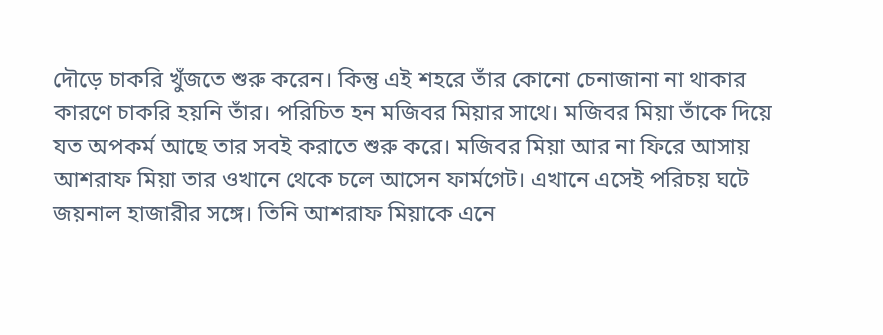দৌড়ে চাকরি খুঁজতে শুরু করেন। কিন্তু এই শহরে তাঁর কোনো চেনাজানা না থাকার কারণে চাকরি হয়নি তাঁর। পরিচিত হন মজিবর মিয়ার সাথে। মজিবর মিয়া তাঁকে দিয়ে যত অপকর্ম আছে তার সবই করাতে শুরু করে। মজিবর মিয়া আর না ফিরে আসায় আশরাফ মিয়া তার ওখানে থেকে চলে আসেন ফার্মগেট। এখানে এসেই পরিচয় ঘটে জয়নাল হাজারীর সঙ্গে। তিনি আশরাফ মিয়াকে এনে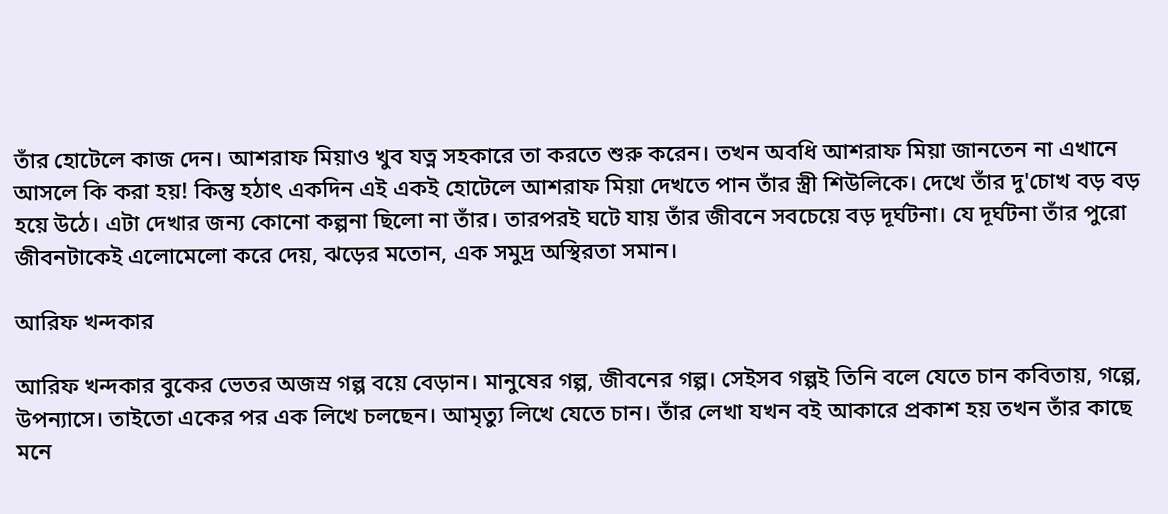তাঁর হোটেলে কাজ দেন। আশরাফ মিয়াও খুব যত্ন সহকারে তা করতে শুরু করেন। তখন অবধি আশরাফ মিয়া জানতেন না এখানে আসলে কি করা হয়! কিন্তু হঠাৎ একদিন এই একই হোটেলে আশরাফ মিয়া দেখতে পান তাঁর স্ত্রী শিউলিকে। দেখে তাঁর দু'চোখ বড় বড় হয়ে উঠে। এটা দেখার জন্য কোনো কল্পনা ছিলো না তাঁর। তারপরই ঘটে যায় তাঁর জীবনে সবচেয়ে বড় দূর্ঘটনা। যে দূর্ঘটনা তাঁর পুরো জীবনটাকেই এলোমেলো করে দেয়, ঝড়ের মতোন, এক সমুদ্র অস্থিরতা সমান।

আরিফ খন্দকার

আরিফ খন্দকার বুকের ভেতর অজস্র গল্প বয়ে বেড়ান। মানুষের গল্প, জীবনের গল্প। সেইসব গল্পই তিনি বলে যেতে চান কবিতায়, গল্পে, উপন্যাসে। তাইতো একের পর এক লিখে চলছেন। আমৃত্যু লিখে যেতে চান। তাঁর লেখা যখন বই আকারে প্রকাশ হয় তখন তাঁর কাছে মনে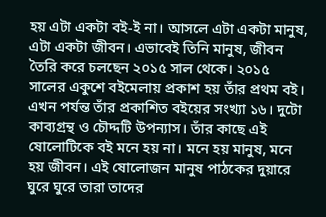হয় এটা একটা বই-ই না। আসলে এটা একটা মানুষ, এটা একটা জীবন। এভাবেই তিনি মানুষ, জীবন তৈরি করে চলছেন ২০১৫ সাল থেকে। ২০১৫ সালের একুশে বইমেলায় প্রকাশ হয় তাঁর প্রথম বই। এখন পর্যন্ত তাঁর প্রকাশিত বইয়ের সংখ্যা ১৬। দুটো কাব্যগ্রন্থ ও চৌদ্দটি উপন্যাস। তাঁর কাছে এই ষোলোটিকে বই মনে হয় না। মনে হয় মানুষ, মনে হয় জীবন। এই ষোলোজন মানুষ পাঠকের দুয়ারে ঘুরে ঘুরে তারা তাদের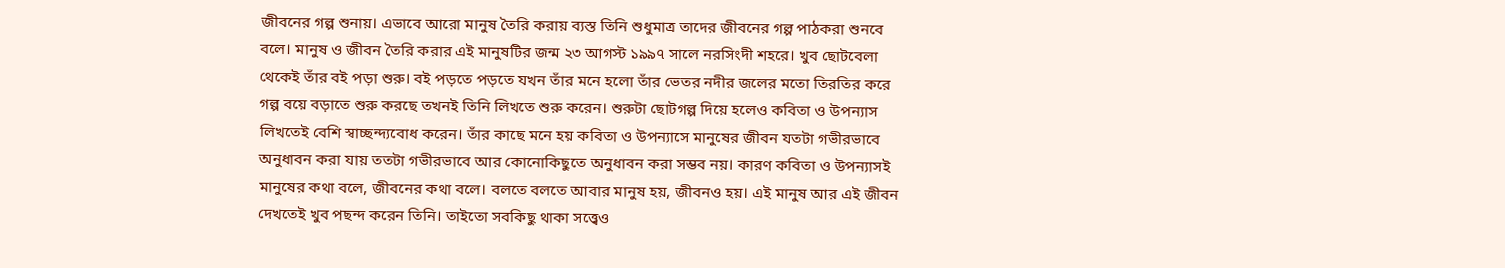জীবনের গল্প শুনায়। এভাবে আরো মানুষ তৈরি করায় ব্যস্ত তিনি শুধুমাত্র তাদের জীবনের গল্প পাঠকরা শুনবে বলে। মানুষ ও জীবন তৈরি করার এই মানুষটির জন্ম ২৩ আগস্ট ১৯৯৭ সালে নরসিংদী শহরে। খুব ছোটবেলা থেকেই তাঁর বই পড়া শুরু। বই পড়তে পড়তে যখন তাঁর মনে হলো তাঁর ভেতর নদীর জলের মতো তিরতির করে গল্প বয়ে বড়াতে শুরু করছে তখনই তিনি লিখতে শুরু করেন। শুরুটা ছোটগল্প দিয়ে হলেও কবিতা ও উপন্যাস লিখতেই বেশি স্বাচ্ছন্দ্যবোধ করেন। তাঁর কাছে মনে হয় কবিতা ও উপন্যাসে মানুষের জীবন যতটা গভীরভাবে অনুধাবন করা যায় ততটা গভীরভাবে আর কোনোকিছুতে অনুধাবন করা সম্ভব নয়। কারণ কবিতা ও উপন্যাসই মানুষের কথা বলে, জীবনের কথা বলে। বলতে বলতে আবার মানুষ হয়, জীবনও হয়। এই মানুষ আর এই জীবন দেখতেই খুব পছন্দ করেন তিনি। তাইতো সবকিছু থাকা সত্ত্বেও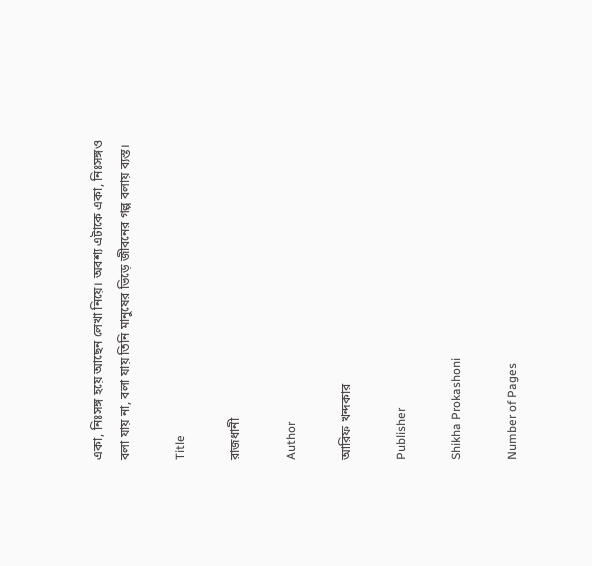একা, নিঃসঙ্গ হয়ে আছেন লেখা নিয়ে। অবশ্য এটাকে একা, নিঃসঙ্গও বলা যায় না, বলা যায় তিনি মানুষের ভিড়ে জীবনের গল্প বলায় ব্যস্ত।

Title

রাজধানী

Author

আরিফ খন্দকার

Publisher

Shikha Prokashoni

Number of Pages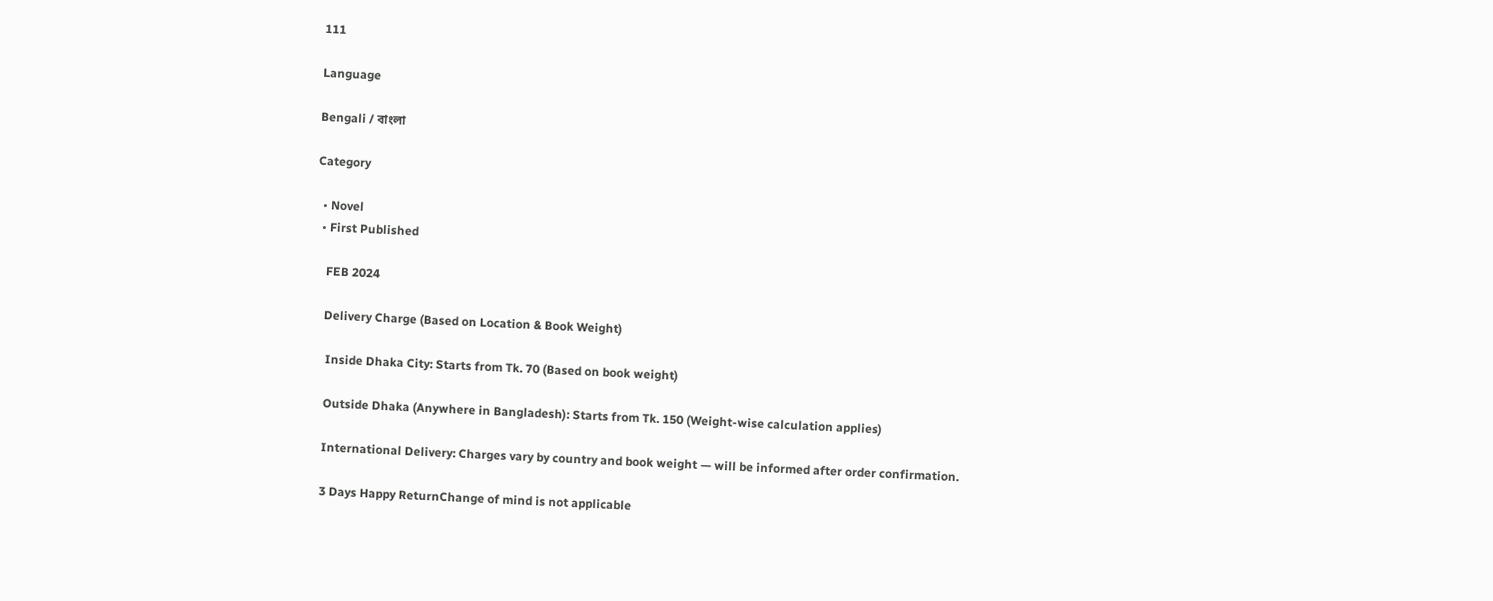111

Language

Bengali / বাংলা

Category

  • Novel
  • First Published

    FEB 2024

    Delivery Charge (Based on Location & Book Weight)

     Inside Dhaka City: Starts from Tk. 70 (Based on book weight)

     Outside Dhaka (Anywhere in Bangladesh): Starts from Tk. 150 (Weight-wise calculation applies)

     International Delivery: Charges vary by country and book weight — will be informed after order confirmation.

     3 Days Happy ReturnChange of mind is not applicable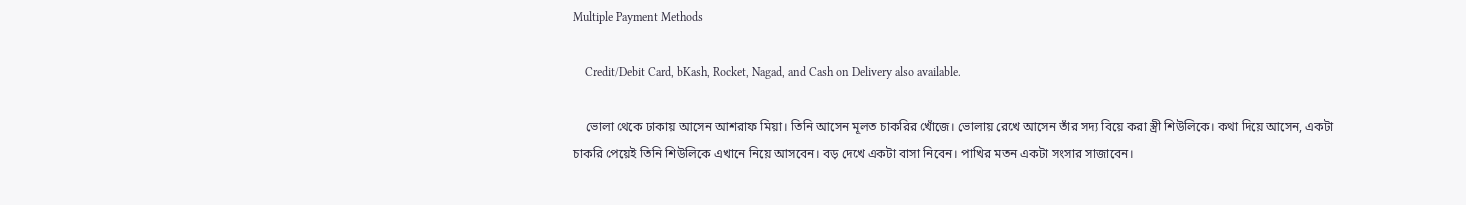Multiple Payment Methods

    Credit/Debit Card, bKash, Rocket, Nagad, and Cash on Delivery also available.

    ভোলা থেকে ঢাকায় আসেন আশরাফ মিয়া। তিনি আসেন মূলত চাকরির খোঁজে। ভোলায় রেখে আসেন তাঁর সদ্য বিয়ে করা স্ত্রী শিউলিকে। কথা দিয়ে আসেন, একটা চাকরি পেয়েই তিনি শিউলিকে এখানে নিয়ে আসবেন। বড় দেখে একটা বাসা নিবেন। পাখির মতন একটা সংসার সাজাবেন।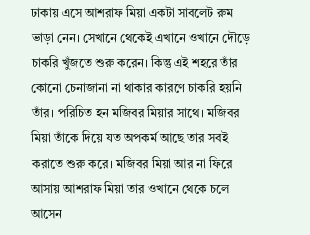ঢাকায় এসে আশরাফ মিয়া একটা সাবলেট রুম ভাড়া নেন। সেখানে থেকেই এখানে ওখানে দৌড়ে চাকরি খুঁজতে শুরু করেন। কিন্তু এই শহরে তাঁর কোনো চেনাজানা না থাকার কারণে চাকরি হয়নি তাঁর। পরিচিত হন মজিবর মিয়ার সাথে। মজিবর মিয়া তাঁকে দিয়ে যত অপকর্ম আছে তার সবই করাতে শুরু করে। মজিবর মিয়া আর না ফিরে আসায় আশরাফ মিয়া তার ওখানে থেকে চলে আসেন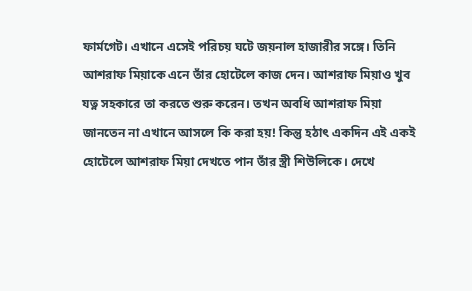ফার্মগেট। এখানে এসেই পরিচয় ঘটে জয়নাল হাজারীর সঙ্গে। তিনি আশরাফ মিয়াকে এনে তাঁর হোটেলে কাজ দেন। আশরাফ মিয়াও খুব যত্ন সহকারে তা করতে শুরু করেন। তখন অবধি আশরাফ মিয়া জানতেন না এখানে আসলে কি করা হয়! কিন্তু হঠাৎ একদিন এই একই হোটেলে আশরাফ মিয়া দেখতে পান তাঁর স্ত্রী শিউলিকে। দেখে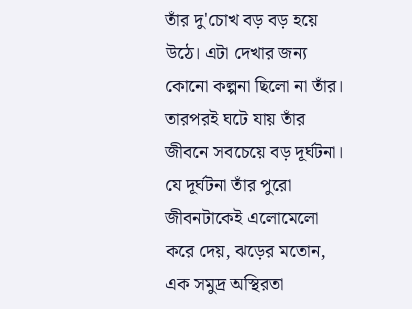তাঁর দু'চোখ বড় বড় হয়ে উঠে। এটা দেখার জন্য কোনো কল্পনা ছিলো না তাঁর। তারপরই ঘটে যায় তাঁর জীবনে সবচেয়ে বড় দূর্ঘটনা। যে দূর্ঘটনা তাঁর পুরো জীবনটাকেই এলোমেলো করে দেয়, ঝড়ের মতোন, এক সমুদ্র অস্থিরতা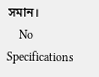সমান।
    No Specifications